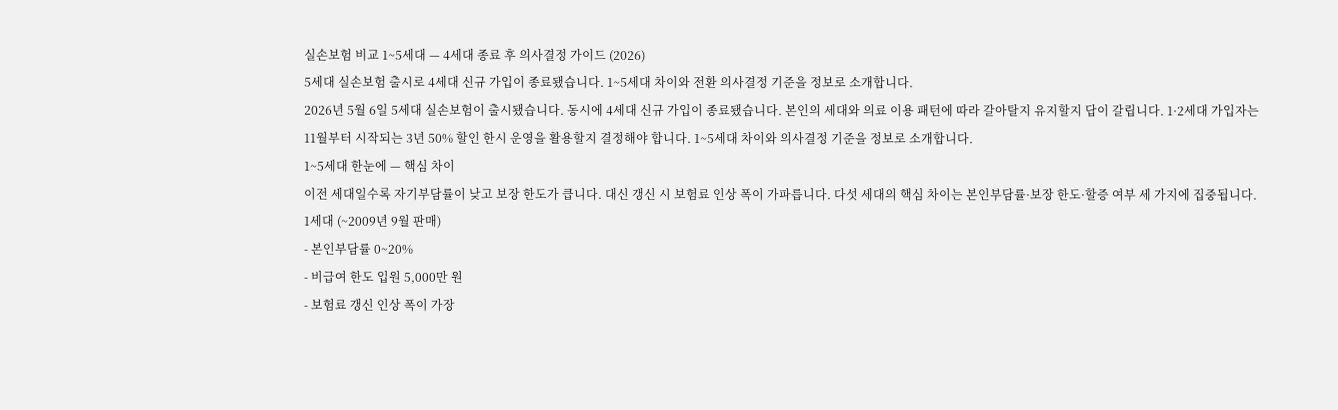실손보험 비교 1~5세대 — 4세대 종료 후 의사결정 가이드 (2026)
5세대 실손보험 출시로 4세대 신규 가입이 종료됐습니다. 1~5세대 차이와 전환 의사결정 기준을 정보로 소개합니다.
2026년 5월 6일 5세대 실손보험이 출시됐습니다. 동시에 4세대 신규 가입이 종료됐습니다. 본인의 세대와 의료 이용 패턴에 따라 갈아탈지 유지할지 답이 갈립니다. 1·2세대 가입자는 11월부터 시작되는 3년 50% 할인 한시 운영을 활용할지 결정해야 합니다. 1~5세대 차이와 의사결정 기준을 정보로 소개합니다.
1~5세대 한눈에 — 핵심 차이
이전 세대일수록 자기부담률이 낮고 보장 한도가 큽니다. 대신 갱신 시 보험료 인상 폭이 가파릅니다. 다섯 세대의 핵심 차이는 본인부담률·보장 한도·할증 여부 세 가지에 집중됩니다.
1세대 (~2009년 9월 판매)
- 본인부담률 0~20%
- 비급여 한도 입원 5,000만 원
- 보험료 갱신 인상 폭이 가장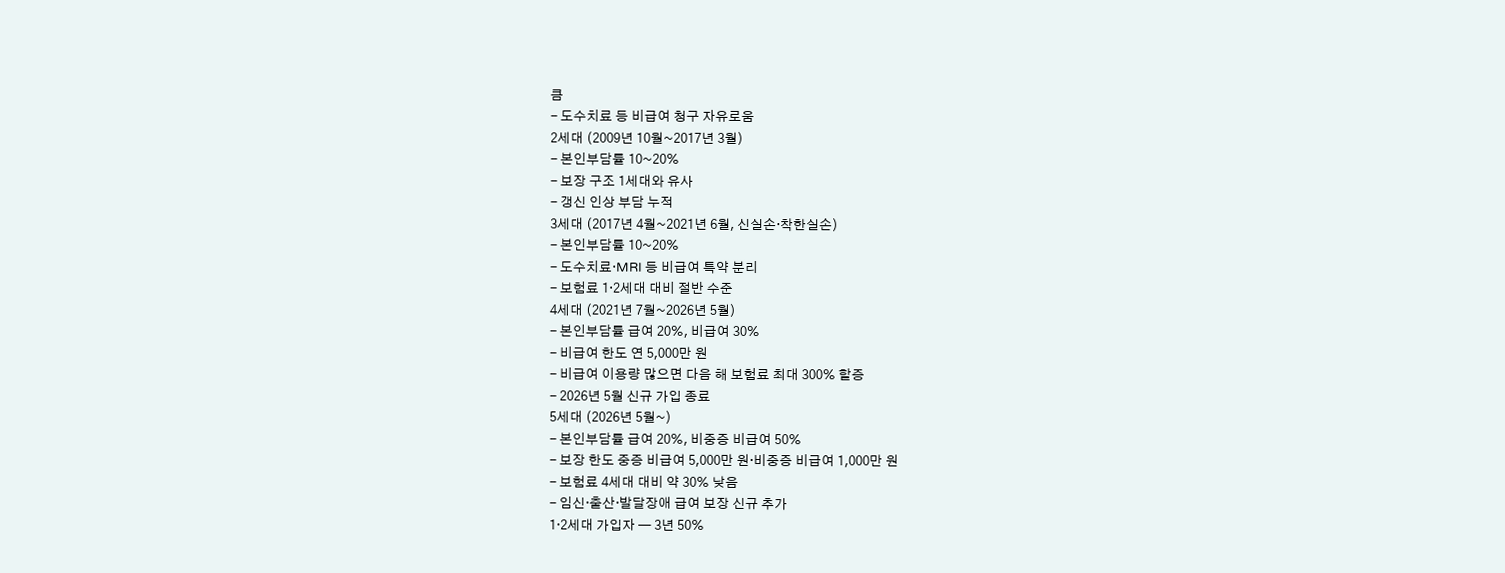큼
- 도수치료 등 비급여 청구 자유로움
2세대 (2009년 10월~2017년 3월)
- 본인부담률 10~20%
- 보장 구조 1세대와 유사
- 갱신 인상 부담 누적
3세대 (2017년 4월~2021년 6월, 신실손·착한실손)
- 본인부담률 10~20%
- 도수치료·MRI 등 비급여 특약 분리
- 보험료 1·2세대 대비 절반 수준
4세대 (2021년 7월~2026년 5월)
- 본인부담률 급여 20%, 비급여 30%
- 비급여 한도 연 5,000만 원
- 비급여 이용량 많으면 다음 해 보험료 최대 300% 할증
- 2026년 5월 신규 가입 종료
5세대 (2026년 5월~)
- 본인부담률 급여 20%, 비중증 비급여 50%
- 보장 한도 중증 비급여 5,000만 원·비중증 비급여 1,000만 원
- 보험료 4세대 대비 약 30% 낮음
- 임신·출산·발달장애 급여 보장 신규 추가
1·2세대 가입자 — 3년 50%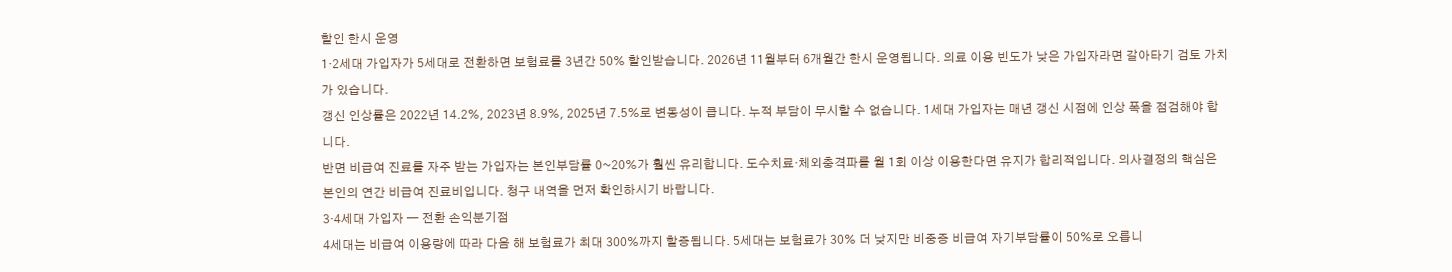할인 한시 운영
1·2세대 가입자가 5세대로 전환하면 보험료를 3년간 50% 할인받습니다. 2026년 11월부터 6개월간 한시 운영됩니다. 의료 이용 빈도가 낮은 가입자라면 갈아타기 검토 가치가 있습니다.
갱신 인상률은 2022년 14.2%, 2023년 8.9%, 2025년 7.5%로 변동성이 큽니다. 누적 부담이 무시할 수 없습니다. 1세대 가입자는 매년 갱신 시점에 인상 폭을 점검해야 합니다.
반면 비급여 진료를 자주 받는 가입자는 본인부담률 0~20%가 훨씬 유리합니다. 도수치료·체외충격파를 월 1회 이상 이용한다면 유지가 합리적입니다. 의사결정의 핵심은 본인의 연간 비급여 진료비입니다. 청구 내역을 먼저 확인하시기 바랍니다.
3·4세대 가입자 — 전환 손익분기점
4세대는 비급여 이용량에 따라 다음 해 보험료가 최대 300%까지 할증됩니다. 5세대는 보험료가 30% 더 낮지만 비중증 비급여 자기부담률이 50%로 오릅니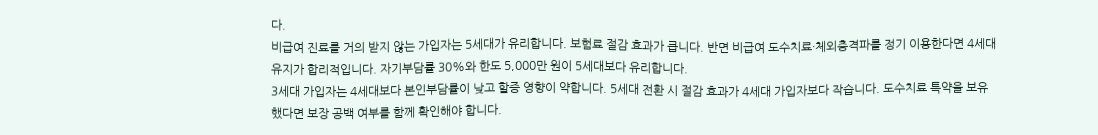다.
비급여 진료를 거의 받지 않는 가입자는 5세대가 유리합니다. 보험료 절감 효과가 큽니다. 반면 비급여 도수치료·체외충격파를 정기 이용한다면 4세대 유지가 합리적입니다. 자기부담률 30%와 한도 5,000만 원이 5세대보다 유리합니다.
3세대 가입자는 4세대보다 본인부담률이 낮고 할증 영향이 약합니다. 5세대 전환 시 절감 효과가 4세대 가입자보다 작습니다. 도수치료 특약을 보유했다면 보장 공백 여부를 함께 확인해야 합니다.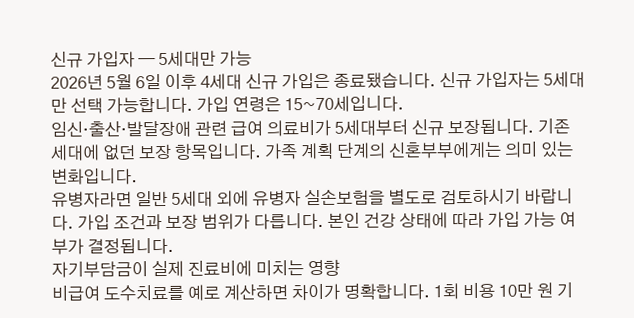신규 가입자 — 5세대만 가능
2026년 5월 6일 이후 4세대 신규 가입은 종료됐습니다. 신규 가입자는 5세대만 선택 가능합니다. 가입 연령은 15~70세입니다.
임신·출산·발달장애 관련 급여 의료비가 5세대부터 신규 보장됩니다. 기존 세대에 없던 보장 항목입니다. 가족 계획 단계의 신혼부부에게는 의미 있는 변화입니다.
유병자라면 일반 5세대 외에 유병자 실손보험을 별도로 검토하시기 바랍니다. 가입 조건과 보장 범위가 다릅니다. 본인 건강 상태에 따라 가입 가능 여부가 결정됩니다.
자기부담금이 실제 진료비에 미치는 영향
비급여 도수치료를 예로 계산하면 차이가 명확합니다. 1회 비용 10만 원 기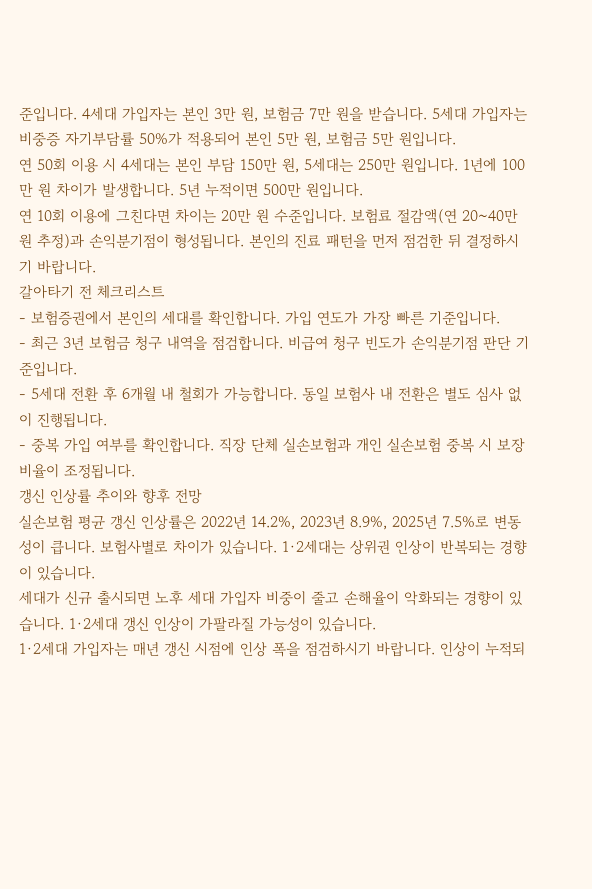준입니다. 4세대 가입자는 본인 3만 원, 보험금 7만 원을 받습니다. 5세대 가입자는 비중증 자기부담률 50%가 적용되어 본인 5만 원, 보험금 5만 원입니다.
연 50회 이용 시 4세대는 본인 부담 150만 원, 5세대는 250만 원입니다. 1년에 100만 원 차이가 발생합니다. 5년 누적이면 500만 원입니다.
연 10회 이용에 그친다면 차이는 20만 원 수준입니다. 보험료 절감액(연 20~40만 원 추정)과 손익분기점이 형성됩니다. 본인의 진료 패턴을 먼저 점검한 뒤 결정하시기 바랍니다.
갈아타기 전 체크리스트
- 보험증권에서 본인의 세대를 확인합니다. 가입 연도가 가장 빠른 기준입니다.
- 최근 3년 보험금 청구 내역을 점검합니다. 비급여 청구 빈도가 손익분기점 판단 기준입니다.
- 5세대 전환 후 6개월 내 철회가 가능합니다. 동일 보험사 내 전환은 별도 심사 없이 진행됩니다.
- 중복 가입 여부를 확인합니다. 직장 단체 실손보험과 개인 실손보험 중복 시 보장 비율이 조정됩니다.
갱신 인상률 추이와 향후 전망
실손보험 평균 갱신 인상률은 2022년 14.2%, 2023년 8.9%, 2025년 7.5%로 변동성이 큽니다. 보험사별로 차이가 있습니다. 1·2세대는 상위권 인상이 반복되는 경향이 있습니다.
세대가 신규 출시되면 노후 세대 가입자 비중이 줄고 손해율이 악화되는 경향이 있습니다. 1·2세대 갱신 인상이 가팔라질 가능성이 있습니다.
1·2세대 가입자는 매년 갱신 시점에 인상 폭을 점검하시기 바랍니다. 인상이 누적되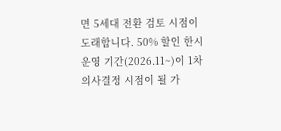면 5세대 전환 검토 시점이 도래합니다. 50% 할인 한시 운영 기간(2026.11~)이 1차 의사결정 시점이 될 가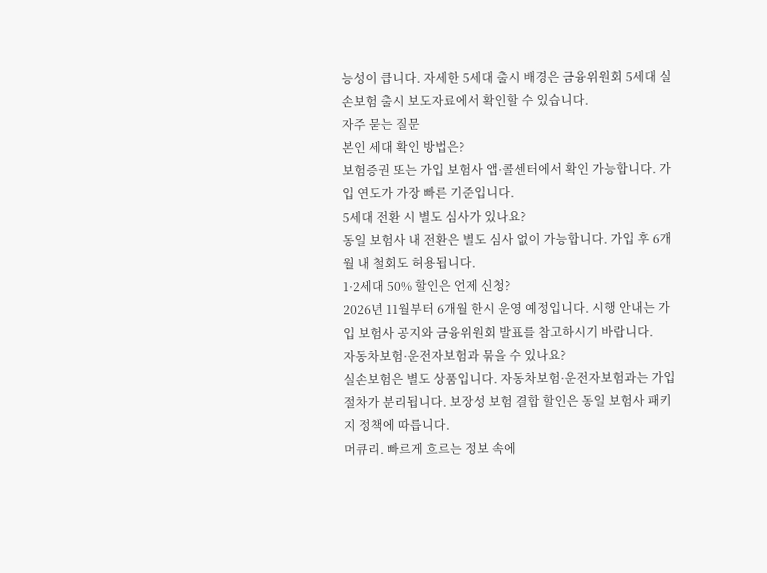능성이 큽니다. 자세한 5세대 출시 배경은 금융위원회 5세대 실손보험 출시 보도자료에서 확인할 수 있습니다.
자주 묻는 질문
본인 세대 확인 방법은?
보험증권 또는 가입 보험사 앱·콜센터에서 확인 가능합니다. 가입 연도가 가장 빠른 기준입니다.
5세대 전환 시 별도 심사가 있나요?
동일 보험사 내 전환은 별도 심사 없이 가능합니다. 가입 후 6개월 내 철회도 허용됩니다.
1·2세대 50% 할인은 언제 신청?
2026년 11월부터 6개월 한시 운영 예정입니다. 시행 안내는 가입 보험사 공지와 금융위원회 발표를 참고하시기 바랍니다.
자동차보험·운전자보험과 묶을 수 있나요?
실손보험은 별도 상품입니다. 자동차보험·운전자보험과는 가입 절차가 분리됩니다. 보장성 보험 결합 할인은 동일 보험사 패키지 정책에 따릅니다.
머큐리. 빠르게 흐르는 정보 속에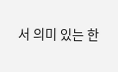서 의미 있는 한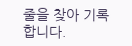줄을 찾아 기록합니다.